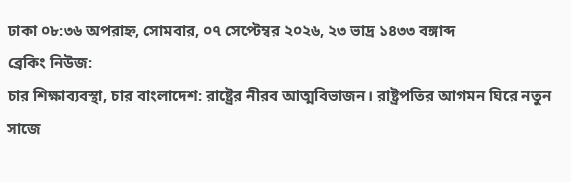ঢাকা ০৮:৩৬ অপরাহ্ন, সোমবার, ০৭ সেপ্টেম্বর ২০২৬, ২৩ ভাদ্র ১৪৩৩ বঙ্গাব্দ
ব্রেকিং নিউজ:
চার শিক্ষাব্যবস্থা, চার বাংলাদেশ: রাষ্ট্রের নীরব আত্মবিভাজন। রাষ্ট্রপতির আগমন ঘিরে নতুন সাজে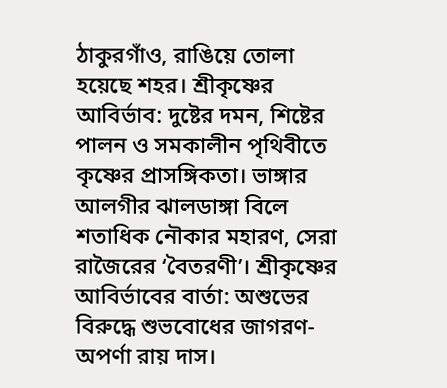ঠাকুরগাঁও, রাঙিয়ে তোলা হয়েছে শহর। শ্রীকৃষ্ণের আবির্ভাব: দুষ্টের দমন, শিষ্টের পালন ও সমকালীন পৃথিবীতে কৃষ্ণের প্রাসঙ্গিকতা। ভাঙ্গার আলগীর ঝালডাঙ্গা বিলে শতাধিক নৌকার মহারণ, সেরা রাজৈরের ‘বৈতরণী’। শ্রীকৃষ্ণের আবির্ভাবের বার্তা: অশুভের বিরুদ্ধে শুভবোধের জাগরণ- অপর্ণা রায় দাস।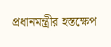প্রধানমন্ত্রীর হস্তক্ষেপ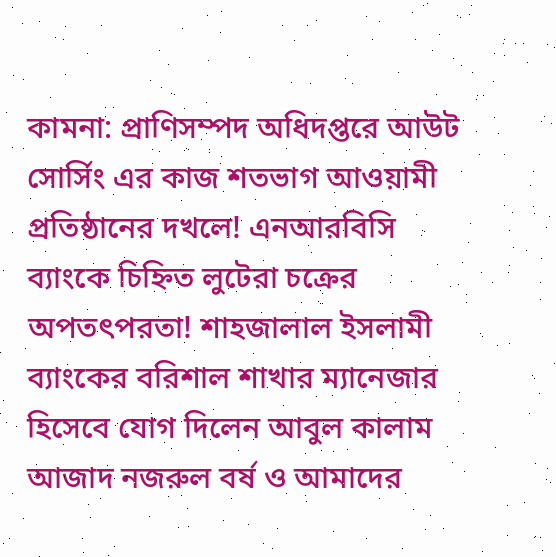কামনা: প্রাণিসম্পদ অধিদপ্তরে আউট সোর্সিং এর কাজ শতভাগ আওয়ামী প্রতিষ্ঠানের দখলে! এনআরবিসি ব্যাংকে চিহ্নিত লুটেরা চক্রের অপতৎপরতা! শাহজালাল ইসলামী ব্যাংকের বরিশাল শাখার ম্যানেজার হিসেবে যোগ দিলেন আবুল কালাম আজাদ নজরুল বর্ষ ও আমাদের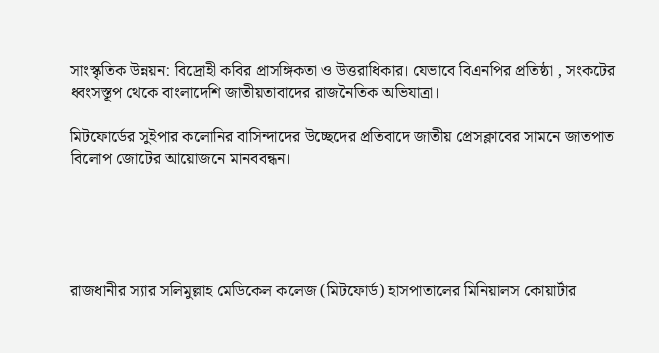সাংস্কৃতিক উন্নয়ন: বিদ্রোহী কবির প্রাসঙ্গিকতা ও উত্তরাধিকার। যেভাবে বিএনপির প্রতিষ্ঠা , সংকটের ধ্বংসস্তূপ থেকে বাংলাদেশি জাতীয়তাবাদের রাজনৈতিক অভিযাত্রা।

মিটফোর্ডের সুইপার কলোনির বাসিন্দাদের উচ্ছেদের প্রতিবাদে জাতীয় প্রেসক্লাবের সামনে জাতপাত বিলোপ জোটের আয়োজনে মানববন্ধন।





রাজধানীর স্যার সলিমুল্লাহ মেডিকেল কলেজ (মিটফোর্ড) হাসপাতালের মিনিয়ালস কোয়ার্টার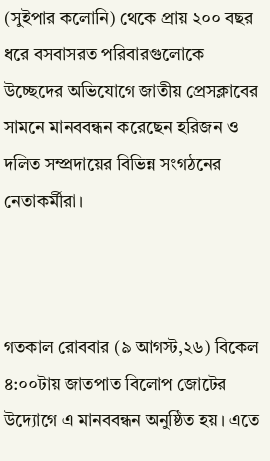(সুইপার কলোনি) থেকে প্রায় ২০০ বছর ধরে বসবাসরত পরিবারগুলোকে উচ্ছেদের অভিযোগে জাতীয় প্রেসক্লাবের সামনে মানববন্ধন করেছেন হরিজন ও দলিত সম্প্রদায়ের বিভিন্ন সংগঠনের নেতাকর্মীরা।



গতকাল রোববার (৯ আগস্ট,২৬) বিকেল ৪:০০টায় জাতপাত বিলোপ জোটের উদ্যোগে এ মানববন্ধন অনুষ্ঠিত হয়। এতে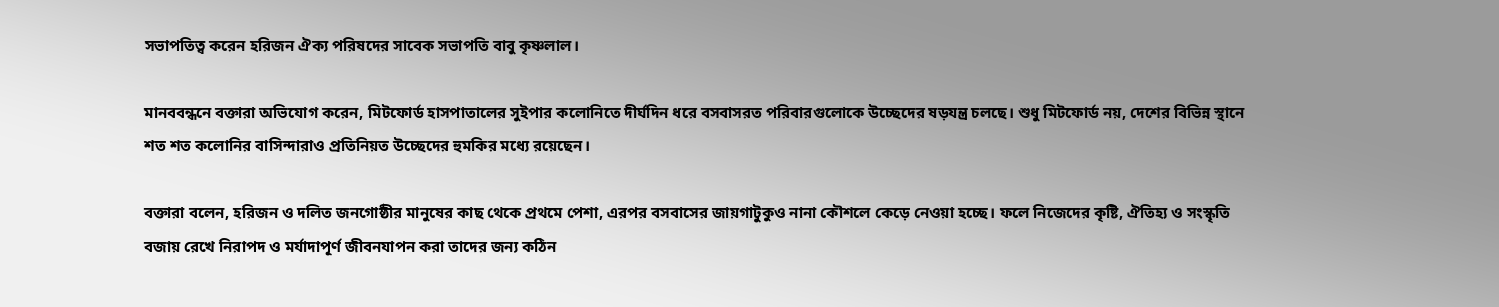সভাপতিত্ব করেন হরিজন ঐক্য পরিষদের সাবেক সভাপতি বাবু কৃষ্ণলাল।

মানববন্ধনে বক্তারা অভিযোগ করেন, মিটফোর্ড হাসপাতালের সুইপার কলোনিতে দীর্ঘদিন ধরে বসবাসরত পরিবারগুলোকে উচ্ছেদের ষড়যন্ত্র চলছে। শুধু মিটফোর্ড নয়, দেশের বিভিন্ন স্থানে শত শত কলোনির বাসিন্দারাও প্রতিনিয়ত উচ্ছেদের হুমকির মধ্যে রয়েছেন।

বক্তারা বলেন, হরিজন ও দলিত জনগোষ্ঠীর মানুষের কাছ থেকে প্রথমে পেশা, এরপর বসবাসের জায়গাটুকুও নানা কৌশলে কেড়ে নেওয়া হচ্ছে। ফলে নিজেদের কৃষ্টি, ঐতিহ্য ও সংস্কৃতি বজায় রেখে নিরাপদ ও মর্যাদাপূর্ণ জীবনযাপন করা তাদের জন্য কঠিন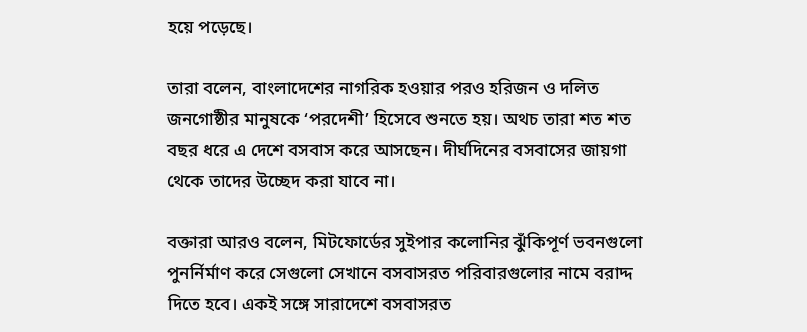হয়ে পড়েছে।

তারা বলেন, বাংলাদেশের নাগরিক হওয়ার পরও হরিজন ও দলিত জনগোষ্ঠীর মানুষকে ‘পরদেশী’ হিসেবে শুনতে হয়। অথচ তারা শত শত বছর ধরে এ দেশে বসবাস করে আসছেন। দীর্ঘদিনের বসবাসের জায়গা থেকে তাদের উচ্ছেদ করা যাবে না।

বক্তারা আরও বলেন, মিটফোর্ডের সুইপার কলোনির ঝুঁকিপূর্ণ ভবনগুলো পুনর্নির্মাণ করে সেগুলো সেখানে বসবাসরত পরিবারগুলোর নামে বরাদ্দ দিতে হবে। একই সঙ্গে সারাদেশে বসবাসরত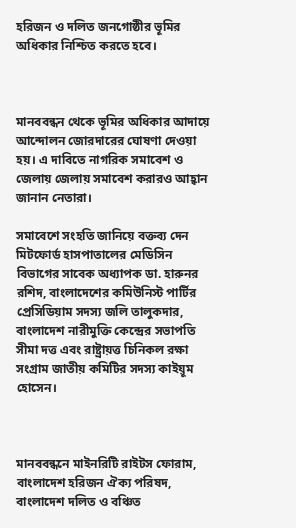হরিজন ও দলিত জনগোষ্ঠীর ভূমির অধিকার নিশ্চিত করতে হবে।



মানববন্ধন থেকে ভূমির অধিকার আদায়ে আন্দোলন জোরদারের ঘোষণা দেওয়া হয়। এ দাবিতে নাগরিক সমাবেশ ও জেলায় জেলায় সমাবেশ করারও আহ্বান জানান নেতারা।

সমাবেশে সংহতি জানিয়ে বক্তব্য দেন মিটফোর্ড হাসপাতালের মেডিসিন বিভাগের সাবেক অধ্যাপক ডা. হারুনর রশিদ, বাংলাদেশের কমিউনিস্ট পার্টির প্রেসিডিয়াম সদস্য জলি তালুকদার, বাংলাদেশ নারীমুক্তি কেন্দ্রের সভাপতি সীমা দত্ত এবং রাষ্ট্রায়ত্ত চিনিকল রক্ষা সংগ্রাম জাতীয় কমিটির সদস্য কাইয়ূম হোসেন।



মানববন্ধনে মাইনরিটি রাইটস ফোরাম, বাংলাদেশ হরিজন ঐক্য পরিষদ, বাংলাদেশ দলিত ও বঞ্চিত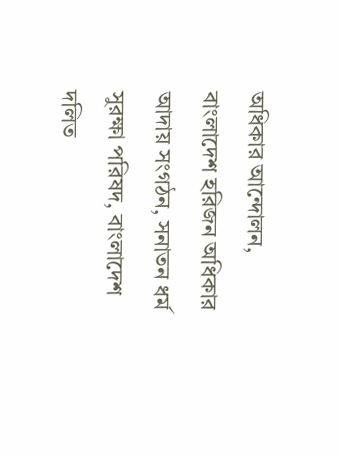অধিকার আন্দোলন, বাংলাদেশ হরিজন অধিকার আদায় সংগঠন, সনাতন ধর্ম সুরক্ষা পরিষদ, বাংলাদেশ দলিত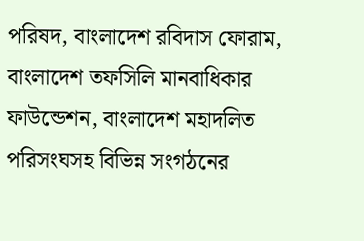পরিষদ, বাংলাদেশ রবিদাস ফোরাম, বাংলাদেশ তফসিলি মানবাধিকার ফাউন্ডেশন, বাংলাদেশ মহাদলিত পরিসংঘসহ বিভিন্ন সংগঠনের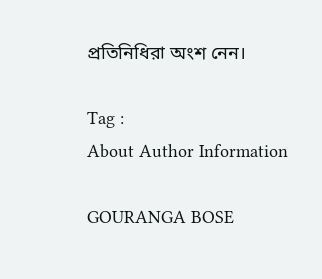প্রতিনিধিরা অংশ নেন।

Tag :
About Author Information

GOURANGA BOSE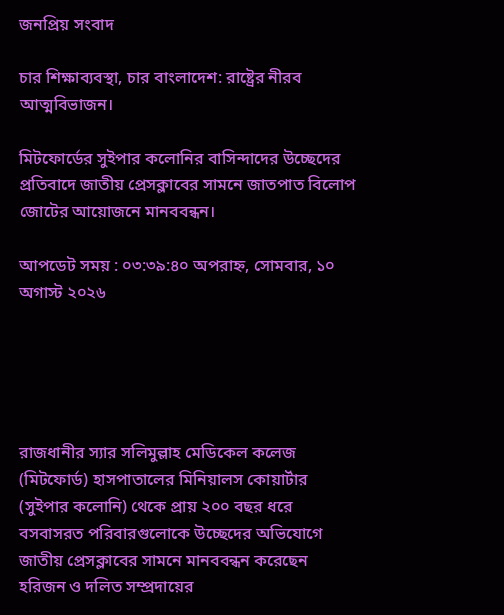জনপ্রিয় সংবাদ

চার শিক্ষাব্যবস্থা, চার বাংলাদেশ: রাষ্ট্রের নীরব আত্মবিভাজন।

মিটফোর্ডের সুইপার কলোনির বাসিন্দাদের উচ্ছেদের প্রতিবাদে জাতীয় প্রেসক্লাবের সামনে জাতপাত বিলোপ জোটের আয়োজনে মানববন্ধন।

আপডেট সময় : ০৩:৩৯:৪০ অপরাহ্ন, সোমবার, ১০ অগাস্ট ২০২৬





রাজধানীর স্যার সলিমুল্লাহ মেডিকেল কলেজ (মিটফোর্ড) হাসপাতালের মিনিয়ালস কোয়ার্টার (সুইপার কলোনি) থেকে প্রায় ২০০ বছর ধরে বসবাসরত পরিবারগুলোকে উচ্ছেদের অভিযোগে জাতীয় প্রেসক্লাবের সামনে মানববন্ধন করেছেন হরিজন ও দলিত সম্প্রদায়ের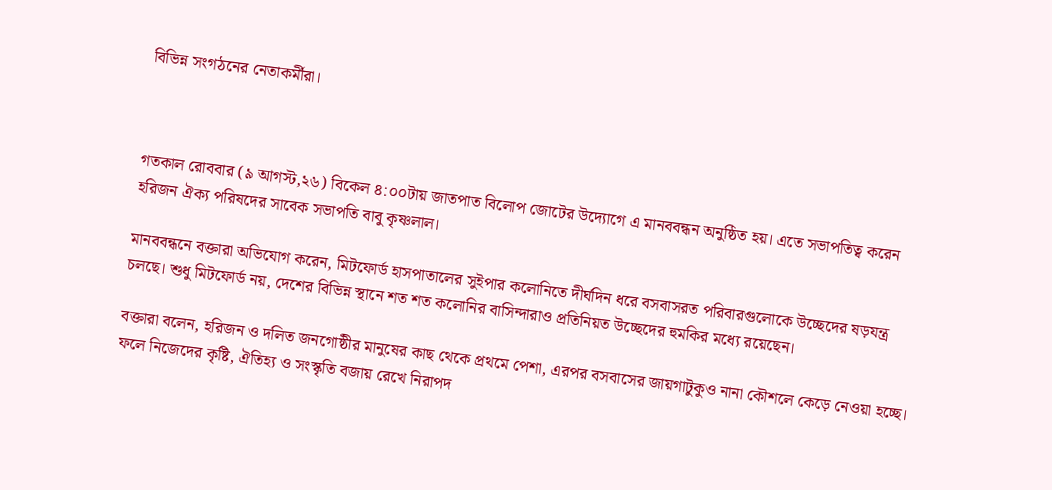বিভিন্ন সংগঠনের নেতাকর্মীরা।



গতকাল রোববার (৯ আগস্ট,২৬) বিকেল ৪:০০টায় জাতপাত বিলোপ জোটের উদ্যোগে এ মানববন্ধন অনুষ্ঠিত হয়। এতে সভাপতিত্ব করেন হরিজন ঐক্য পরিষদের সাবেক সভাপতি বাবু কৃষ্ণলাল।

মানববন্ধনে বক্তারা অভিযোগ করেন, মিটফোর্ড হাসপাতালের সুইপার কলোনিতে দীর্ঘদিন ধরে বসবাসরত পরিবারগুলোকে উচ্ছেদের ষড়যন্ত্র চলছে। শুধু মিটফোর্ড নয়, দেশের বিভিন্ন স্থানে শত শত কলোনির বাসিন্দারাও প্রতিনিয়ত উচ্ছেদের হুমকির মধ্যে রয়েছেন।

বক্তারা বলেন, হরিজন ও দলিত জনগোষ্ঠীর মানুষের কাছ থেকে প্রথমে পেশা, এরপর বসবাসের জায়গাটুকুও নানা কৌশলে কেড়ে নেওয়া হচ্ছে। ফলে নিজেদের কৃষ্টি, ঐতিহ্য ও সংস্কৃতি বজায় রেখে নিরাপদ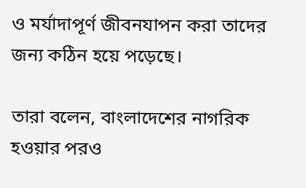ও মর্যাদাপূর্ণ জীবনযাপন করা তাদের জন্য কঠিন হয়ে পড়েছে।

তারা বলেন, বাংলাদেশের নাগরিক হওয়ার পরও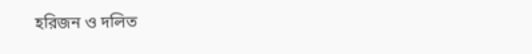হরিজন ও দলিত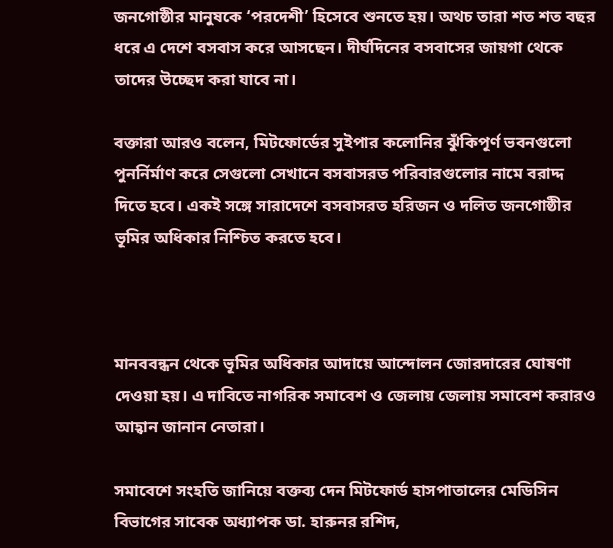জনগোষ্ঠীর মানুষকে ‘পরদেশী’ হিসেবে শুনতে হয়। অথচ তারা শত শত বছর ধরে এ দেশে বসবাস করে আসছেন। দীর্ঘদিনের বসবাসের জায়গা থেকে তাদের উচ্ছেদ করা যাবে না।

বক্তারা আরও বলেন, মিটফোর্ডের সুইপার কলোনির ঝুঁকিপূর্ণ ভবনগুলো পুনর্নির্মাণ করে সেগুলো সেখানে বসবাসরত পরিবারগুলোর নামে বরাদ্দ দিতে হবে। একই সঙ্গে সারাদেশে বসবাসরত হরিজন ও দলিত জনগোষ্ঠীর ভূমির অধিকার নিশ্চিত করতে হবে।



মানববন্ধন থেকে ভূমির অধিকার আদায়ে আন্দোলন জোরদারের ঘোষণা দেওয়া হয়। এ দাবিতে নাগরিক সমাবেশ ও জেলায় জেলায় সমাবেশ করারও আহ্বান জানান নেতারা।

সমাবেশে সংহতি জানিয়ে বক্তব্য দেন মিটফোর্ড হাসপাতালের মেডিসিন বিভাগের সাবেক অধ্যাপক ডা. হারুনর রশিদ,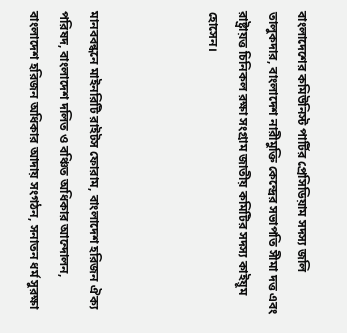বাংলাদেশের কমিউনিস্ট পার্টির প্রেসিডিয়াম সদস্য জলি তালুকদার, বাংলাদেশ নারীমুক্তি কেন্দ্রের সভাপতি সীমা দত্ত এবং রাষ্ট্রায়ত্ত চিনিকল রক্ষা সংগ্রাম জাতীয় কমিটির সদস্য কাইয়ূম হোসেন।



মানববন্ধনে মাইনরিটি রাইটস ফোরাম, বাংলাদেশ হরিজন ঐক্য পরিষদ, বাংলাদেশ দলিত ও বঞ্চিত অধিকার আন্দোলন, বাংলাদেশ হরিজন অধিকার আদায় সংগঠন, সনাতন ধর্ম সুরক্ষা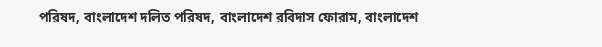পরিষদ, বাংলাদেশ দলিত পরিষদ, বাংলাদেশ রবিদাস ফোরাম, বাংলাদেশ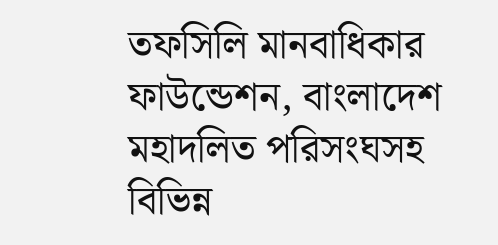তফসিলি মানবাধিকার ফাউন্ডেশন, বাংলাদেশ মহাদলিত পরিসংঘসহ বিভিন্ন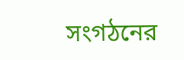সংগঠনের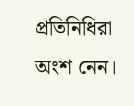প্রতিনিধিরা অংশ নেন।